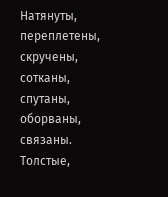Натянуты, переплетены, скручены, сотканы, спутаны, оборваны, связаны. Толстые,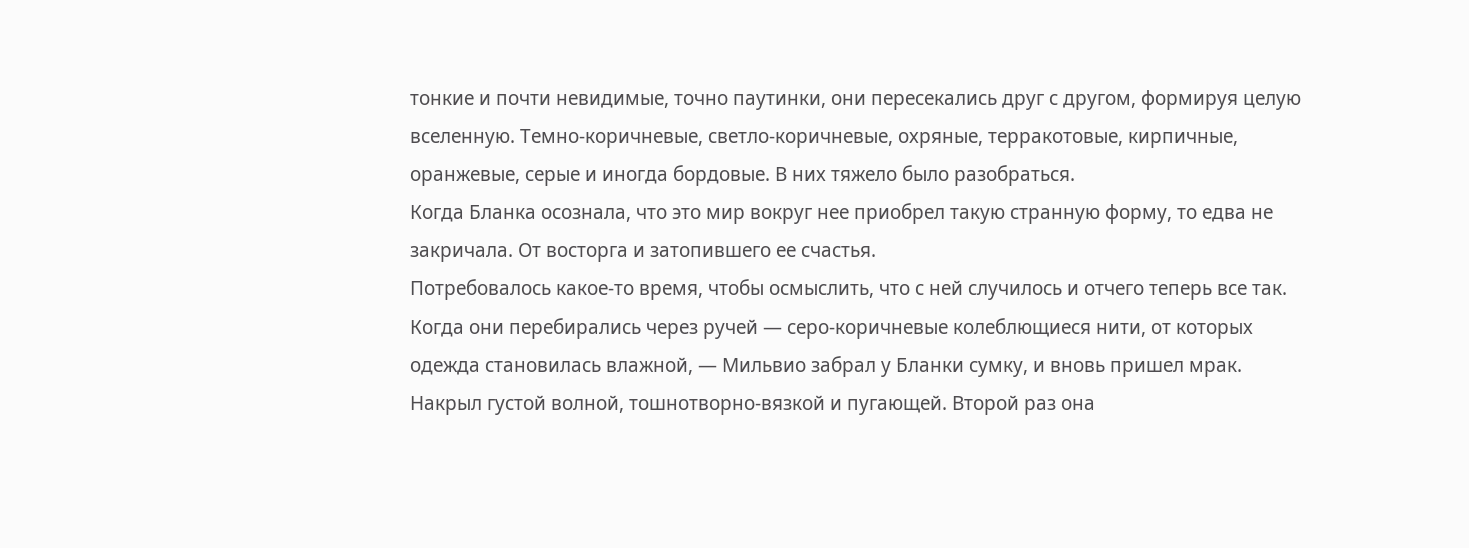тонкие и почти невидимые, точно паутинки, они пересекались друг с другом, формируя целую вселенную. Темно-коричневые, светло-коричневые, охряные, терракотовые, кирпичные, оранжевые, серые и иногда бордовые. В них тяжело было разобраться.
Когда Бланка осознала, что это мир вокруг нее приобрел такую странную форму, то едва не закричала. От восторга и затопившего ее счастья.
Потребовалось какое-то время, чтобы осмыслить, что с ней случилось и отчего теперь все так. Когда они перебирались через ручей — серо-коричневые колеблющиеся нити, от которых одежда становилась влажной, — Мильвио забрал у Бланки сумку, и вновь пришел мрак. Накрыл густой волной, тошнотворно-вязкой и пугающей. Второй раз она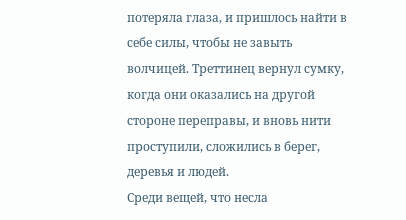потеряла глаза, и пришлось найти в себе силы, чтобы не завыть волчицей. Треттинец вернул сумку, когда они оказались на другой стороне переправы, и вновь нити проступили, сложились в берег, деревья и людей.
Среди вещей, что несла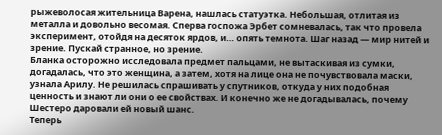рыжеволосая жительница Варена, нашлась статуэтка. Небольшая, отлитая из металла и довольно весомая. Сперва госпожа Эрбет сомневалась, так что провела эксперимент, отойдя на десяток ярдов, и… опять темнота. Шаг назад — мир нитей и зрение. Пускай странное, но зрение.
Бланка осторожно исследовала предмет пальцами, не вытаскивая из сумки, догадалась, что это женщина, а затем, хотя на лице она не почувствовала маски, узнала Арилу. Не решилась спрашивать у спутников, откуда у них подобная ценность и знают ли они о ее свойствах. И конечно же не догадывалась, почему Шестеро даровали ей новый шанс.
Теперь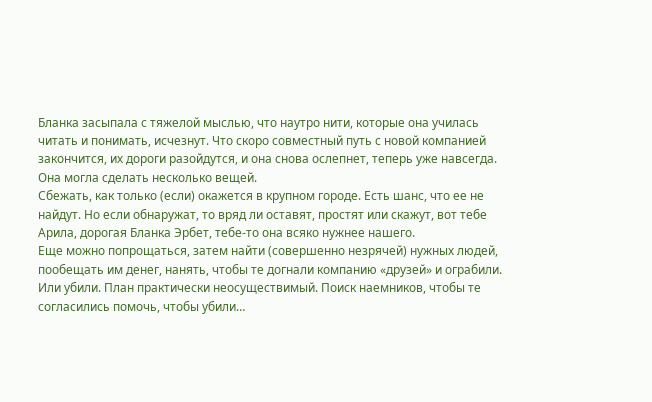Бланка засыпала с тяжелой мыслью, что наутро нити, которые она училась читать и понимать, исчезнут. Что скоро совместный путь с новой компанией закончится, их дороги разойдутся, и она снова ослепнет, теперь уже навсегда.
Она могла сделать несколько вещей.
Сбежать, как только (если) окажется в крупном городе. Есть шанс, что ее не найдут. Но если обнаружат, то вряд ли оставят, простят или скажут, вот тебе Арила, дорогая Бланка Эрбет, тебе-то она всяко нужнее нашего.
Еще можно попрощаться, затем найти (совершенно незрячей) нужных людей, пообещать им денег, нанять, чтобы те догнали компанию «друзей» и ограбили. Или убили. План практически неосуществимый. Поиск наемников, чтобы те согласились помочь, чтобы убили…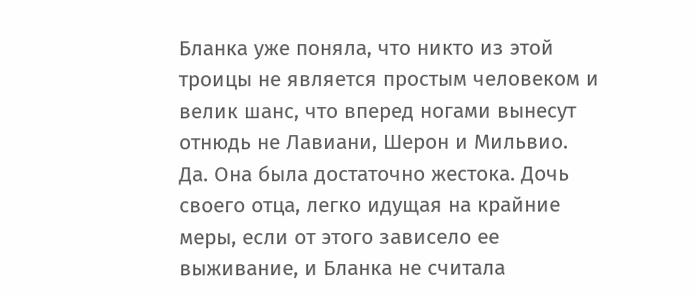Бланка уже поняла, что никто из этой троицы не является простым человеком и велик шанс, что вперед ногами вынесут отнюдь не Лавиани, Шерон и Мильвио.
Да. Она была достаточно жестока. Дочь своего отца, легко идущая на крайние меры, если от этого зависело ее выживание, и Бланка не считала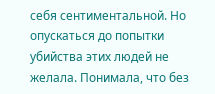себя сентиментальной. Но опускаться до попытки убийства этих людей не желала. Понимала, что без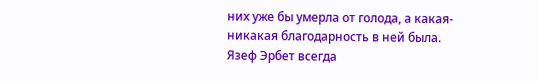них уже бы умерла от голода, а какая-никакая благодарность в ней была. Язеф Эрбет всегда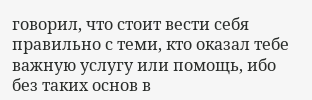говорил, что стоит вести себя правильно с теми, кто оказал тебе важную услугу или помощь, ибо без таких основ в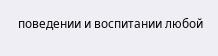поведении и воспитании любой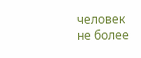человек не более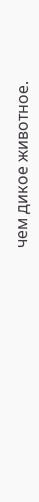чем дикое животное.